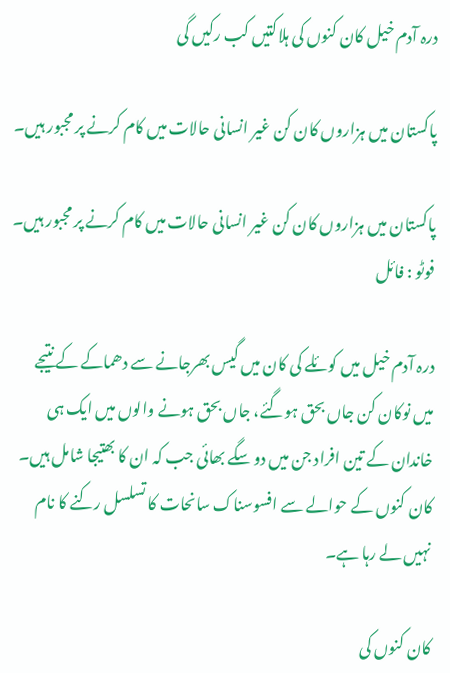درہ آدم خیل کان کنوں کی ہلاکتیں کب رکیں گی

پاکستان میں ہزاروں کان کن غیر انسانی حالات میں کام کرنے پر مجبور ہیں۔

پاکستان میں ہزاروں کان کن غیر انسانی حالات میں کام کرنے پر مجبور ہیں۔ فوٹو : فائل

درہ آدم خیل میں کوئلے کی کان میں گیس بھرجانے سے دھماکے کے نتیجے میں نوکان کن جاں بحق ہوگئے، جاں بحق ہونے والوں میں ایک ہی خاندان کے تین افراد جن میں دو سگے بھائی جب کہ ان کا بھتیجا شامل ہیں۔ کان کنوں کے حوالے سے افسوسناک سانحات کا تسلسل رکنے کا نام نہیں لے رہا ہے۔

کان کنوں کی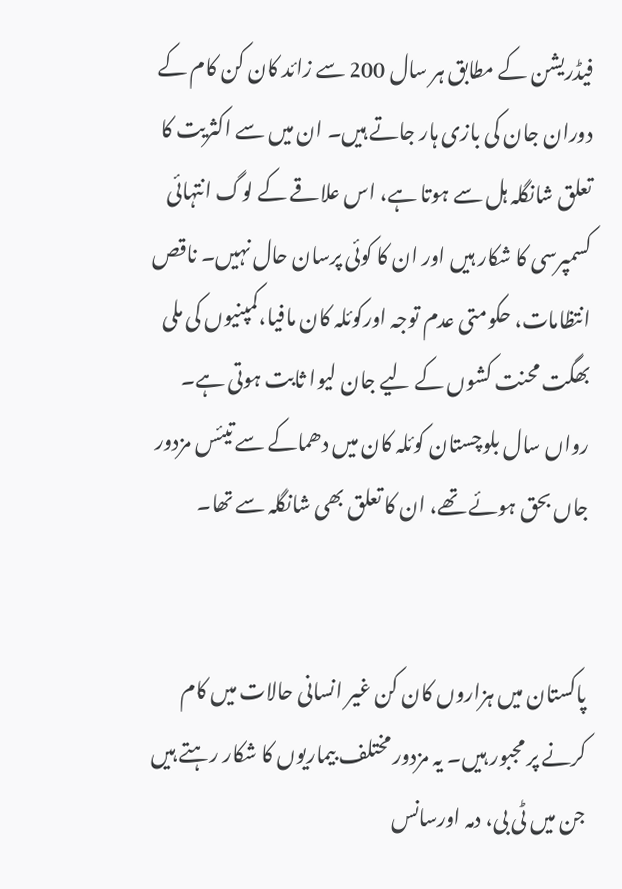فیڈریشن کے مطابق ہر سال 200 سے زائد کان کن کام کے دوران جان کی بازی ہار جاتے ہیں۔ ان میں سے اکثریت کا تعلق شانگلہ ہل سے ہوتا ہے، اس علاقے کے لوگ انتہائی کسمپرسی کا شکار ہیں اور ان کا کوئی پرسان حال نہیں۔ ناقص انتظامات، حکومتی عدم توجہ اورکوئلہ کان مافیا،کمپنیوں کی ملی بھگت محنت کشوں کے لیے جان لیوا ثابت ہوتی ہے۔ رواں سال بلوچستان کوئلہ کان میں دھماکے سے تیئس مزدور جاں بحق ہوئے تھے، ان کا تعلق بھی شانگلہ سے تھا۔


پاکستان میں ہزاروں کان کن غیر انسانی حالات میں کام کرنے پر مجبور ہیں۔ یہ مزدور مختلف بیماریوں کا شکار رہتے ہیں جن میں ٹی بی، دمہ اورسانس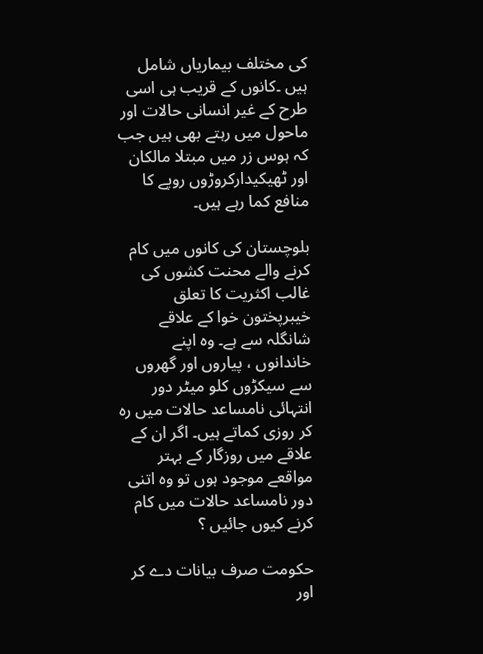کی مختلف بیماریاں شامل ہیں ۔کانوں کے قریب ہی اسی طرح کے غیر انسانی حالات اور ماحول میں رہتے بھی ہیں جب کہ ہوس زر میں مبتلا مالکان اور ٹھیکیدارکروڑوں روپے کا منافع کما رہے ہیں۔

بلوچستان کی کانوں میں کام کرنے والے محنت کشوں کی غالب اکثریت کا تعلق خیبرپختون خوا کے علاقے شانگلہ سے ہے۔ وہ اپنے خاندانوں ، پیاروں اور گھروں سے سیکڑوں کلو میٹر دور انتہائی نامساعد حالات میں رہ کر روزی کماتے ہیں۔ اگر ان کے علاقے میں روزگار کے بہتر مواقعے موجود ہوں تو وہ اتنی دور نامساعد حالات میں کام کرنے کیوں جائیں ؟

حکومت صرف بیانات دے کر اور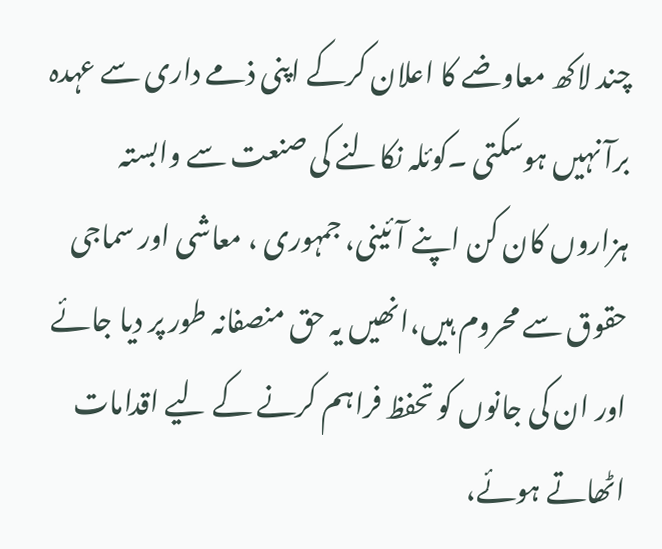چند لاکھ معاوضے کا اعلان کرکے اپنی ذمے داری سے عہدہ برآ نہیں ہوسکتی ۔کوئلہ نکالنے کی صنعت سے وابستہ ہزاروں کان کن اپنے آئینی، جمہوری ، معاشی اور سماجی حقوق سے محروم ہیں،انھیں یہ حق منصفانہ طور پر دیا جائے اور ان کی جانوں کو تحفظ فراہم کرنے کے لیے اقدامات اٹھاتے ہوئے،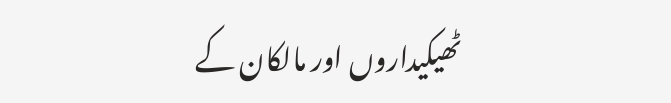ٹھیکیداروں اور مالکان کے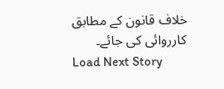خلاف قانون کے مطابق کارروائی کی جائے۔
Load Next Story